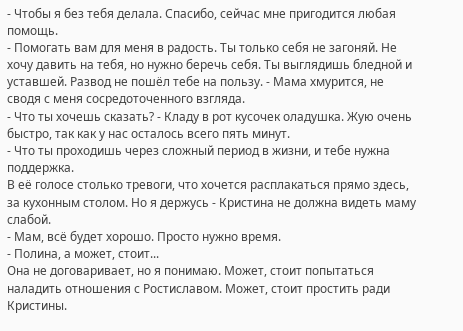- Чтобы я без тебя делала. Спасибо, сейчас мне пригодится любая помощь.
- Помогать вам для меня в радость. Ты только себя не загоняй. Не хочу давить на тебя, но нужно беречь себя. Ты выглядишь бледной и уставшей. Развод не пошёл тебе на пользу. - Мама хмурится, не сводя с меня сосредоточенного взгляда.
- Что ты хочешь сказать? - Кладу в рот кусочек оладушка. Жую очень быстро, так как у нас осталось всего пять минут.
- Что ты проходишь через сложный период в жизни, и тебе нужна поддержка.
В её голосе столько тревоги, что хочется расплакаться прямо здесь, за кухонным столом. Но я держусь - Кристина не должна видеть маму слабой.
- Мам, всё будет хорошо. Просто нужно время.
- Полина, а может, стоит...
Она не договаривает, но я понимаю. Может, стоит попытаться наладить отношения с Ростиславом. Может, стоит простить ради Кристины.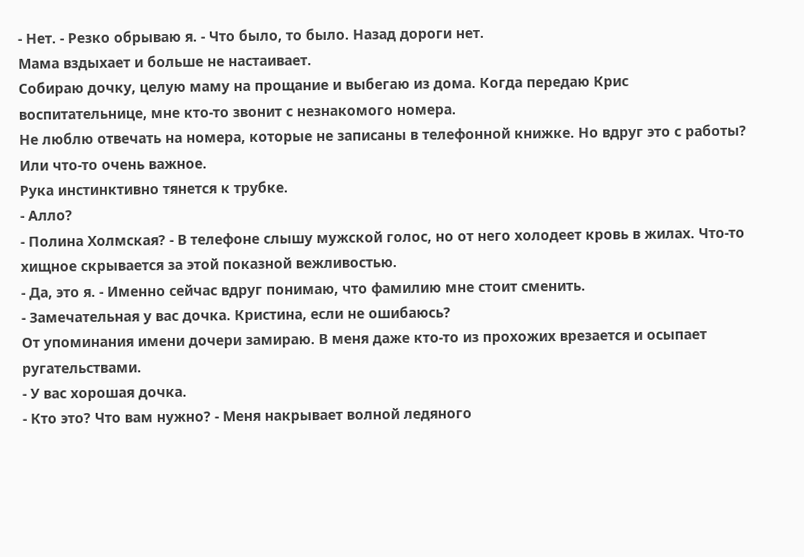- Нет. - Резко обрываю я. - Что было, то было. Назад дороги нет.
Мама вздыхает и больше не настаивает.
Собираю дочку, целую маму на прощание и выбегаю из дома. Когда передаю Крис воспитательнице, мне кто-то звонит с незнакомого номера.
Не люблю отвечать на номера, которые не записаны в телефонной книжке. Но вдруг это с работы? Или что-то очень важное.
Рука инстинктивно тянется к трубке.
- Алло?
- Полина Холмская? - В телефоне слышу мужской голос, но от него холодеет кровь в жилах. Что-то хищное скрывается за этой показной вежливостью.
- Да, это я. - Именно сейчас вдруг понимаю, что фамилию мне стоит сменить.
- Замечательная у вас дочка. Кристина, если не ошибаюсь?
От упоминания имени дочери замираю. В меня даже кто-то из прохожих врезается и осыпает ругательствами.
- У вас хорошая дочка.
- Кто это? Что вам нужно? - Меня накрывает волной ледяного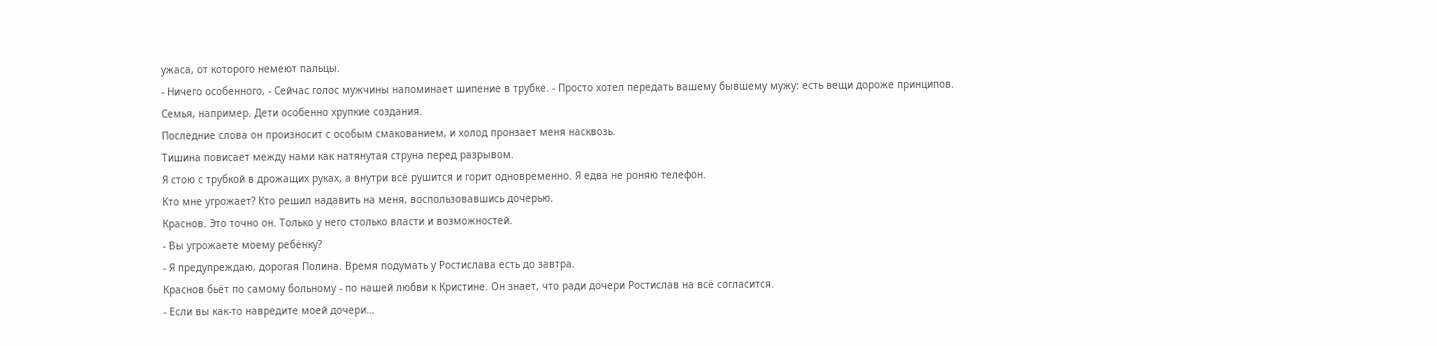ужаса, от которого немеют пальцы.
- Ничего особенного, - Сейчас голос мужчины напоминает шипение в трубке. - Просто хотел передать вашему бывшему мужу: есть вещи дороже принципов. Семья, например. Дети особенно хрупкие создания.
Последние слова он произносит с особым смакованием, и холод пронзает меня насквозь.
Тишина повисает между нами как натянутая струна перед разрывом.
Я стою с трубкой в дрожащих руках, а внутри всё рушится и горит одновременно. Я едва не роняю телефон.
Кто мне угрожает? Кто решил надавить на меня, воспользовавшись дочерью.
Краснов. Это точно он. Только у него столько власти и возможностей.
- Вы угрожаете моему ребёнку?
- Я предупреждаю, дорогая Полина. Время подумать у Ростислава есть до завтра.
Краснов бьёт по самому больному - по нашей любви к Кристине. Он знает, что ради дочери Ростислав на всё согласится.
- Если вы как-то навредите моей дочери…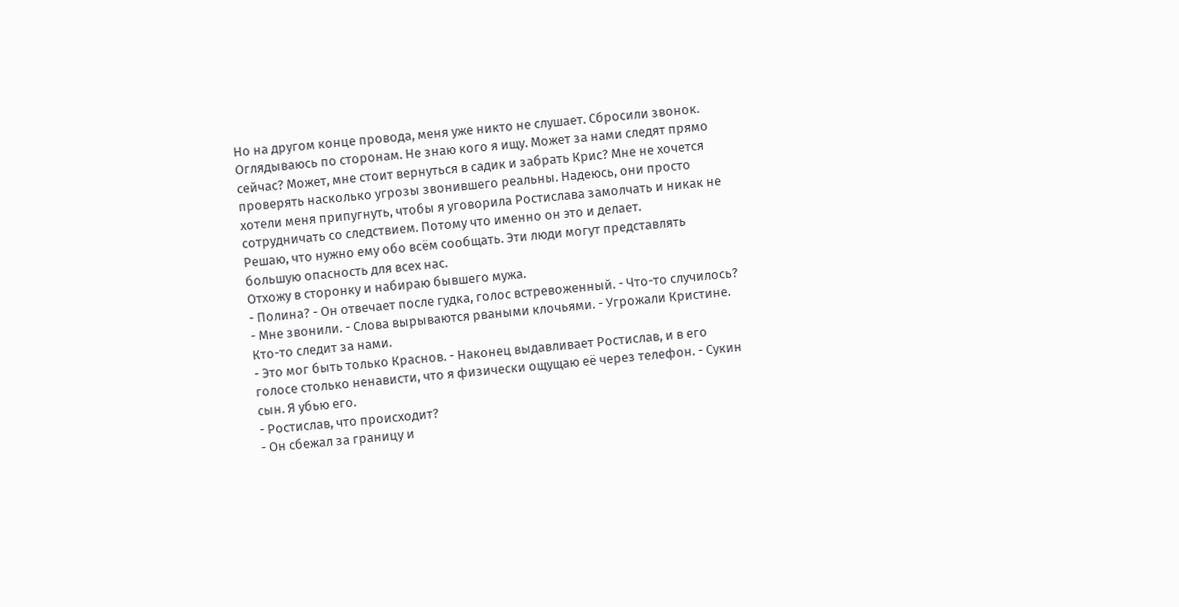Но на другом конце провода, меня уже никто не слушает. Сбросили звонок.
Оглядываюсь по сторонам. Не знаю кого я ищу. Может за нами следят прямо сейчас? Может, мне стоит вернуться в садик и забрать Крис? Мне не хочется проверять насколько угрозы звонившего реальны. Надеюсь, они просто хотели меня припугнуть, чтобы я уговорила Ростислава замолчать и никак не сотрудничать со следствием. Потому что именно он это и делает.
Решаю, что нужно ему обо всём сообщать. Эти люди могут представлять большую опасность для всех нас.
Отхожу в сторонку и набираю бывшего мужа.
- Полина? - Он отвечает после гудка, голос встревоженный. - Что-то случилось?
- Мне звонили. - Слова вырываются рваными клочьями. - Угрожали Кристине. Кто-то следит за нами.
- Это мог быть только Краснов. - Наконец выдавливает Ростислав, и в его голосе столько ненависти, что я физически ощущаю её через телефон. - Сукин сын. Я убью его.
- Ростислав, что происходит?
- Он сбежал за границу и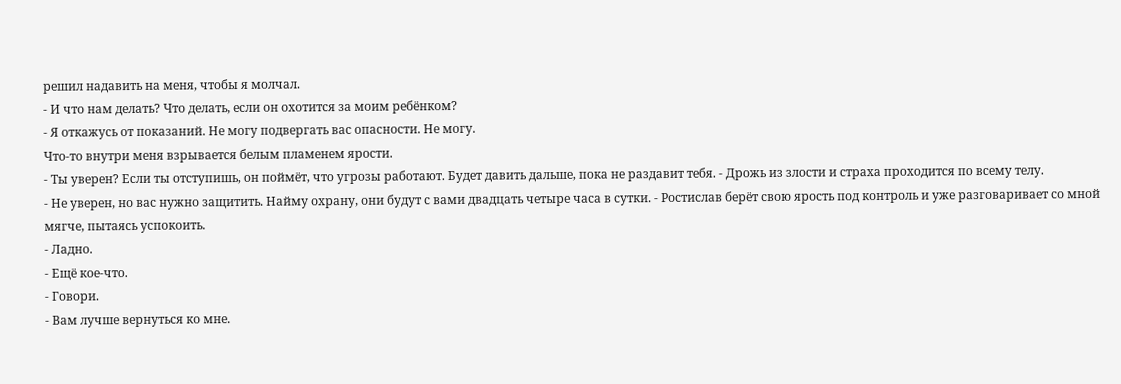решил надавить на меня, чтобы я молчал.
- И что нам делать? Что делать, если он охотится за моим ребёнком?
- Я откажусь от показаний. Не могу подвергать вас опасности. Не могу.
Что-то внутри меня взрывается белым пламенем ярости.
- Ты уверен? Если ты отступишь, он поймёт, что угрозы работают. Будет давить дальше, пока не раздавит тебя. - Дрожь из злости и страха проходится по всему телу.
- Не уверен, но вас нужно защитить. Найму охрану, они будут с вами двадцать четыре часа в сутки. - Ростислав берёт свою ярость под контроль и уже разговаривает со мной мягче, пытаясь успокоить.
- Ладно.
- Ещё кое-что.
- Говори.
- Вам лучше вернуться ко мне.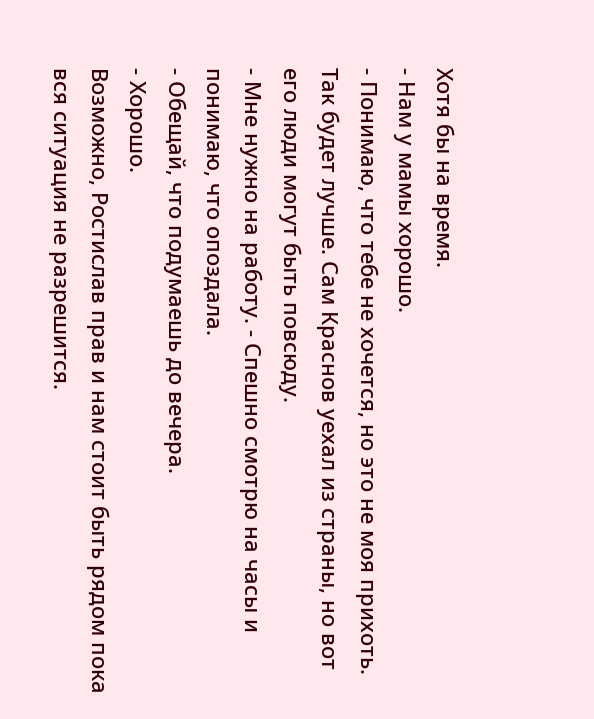Хотя бы на время.
- Нам у мамы хорошо.
- Понимаю, что тебе не хочется, но это не моя прихоть. Так будет лучше. Сам Краснов уехал из страны, но вот его люди могут быть повсюду.
- Мне нужно на работу. - Спешно смотрю на часы и понимаю, что опоздала.
- Обещай, что подумаешь до вечера.
- Хорошо.
Возможно, Ростислав прав и нам стоит быть рядом пока вся ситуация не разрешится.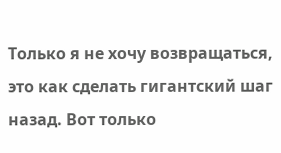Только я не хочу возвращаться, это как сделать гигантский шаг назад. Вот только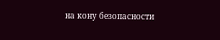на кону безопасности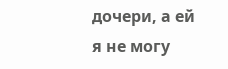дочери, а ей я не могу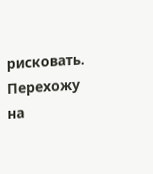рисковать.
Перехожу на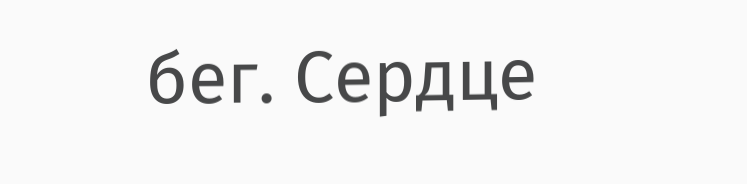бег. Сердце